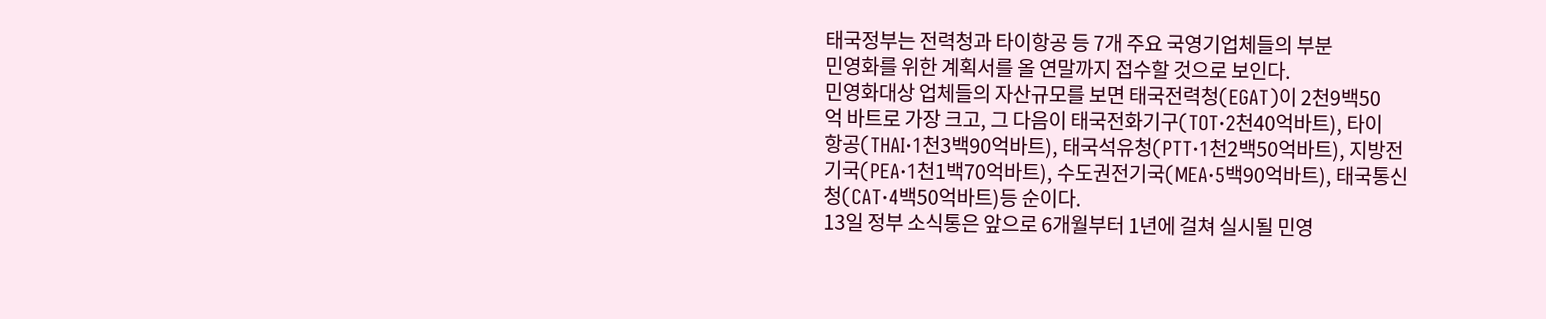태국정부는 전력청과 타이항공 등 7개 주요 국영기업체들의 부분
민영화를 위한 계획서를 올 연말까지 접수할 것으로 보인다.
민영화대상 업체들의 자산규모를 보면 태국전력청(EGAT)이 2천9백50
억 바트로 가장 크고, 그 다음이 태국전화기구(TOT·2천40억바트), 타이
항공(THAI·1천3백90억바트), 태국석유청(PTT·1천2백50억바트), 지방전
기국(PEA·1천1백70억바트), 수도권전기국(MEA·5백90억바트), 태국통신
청(CAT·4백50억바트)등 순이다.
13일 정부 소식통은 앞으로 6개월부터 1년에 걸쳐 실시될 민영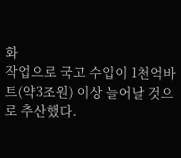화
작업으로 국고 수입이 1천억바트(약3조원) 이상 늘어날 것으로 추산했다.